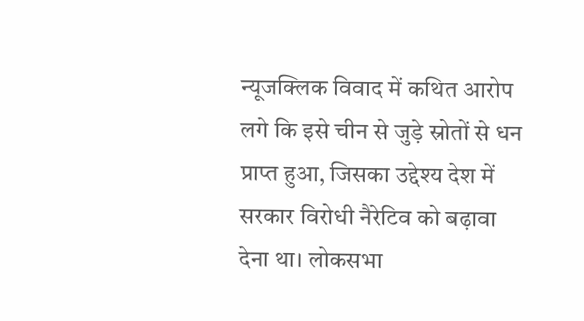न्यूजक्लिक विवाद में कथित आरोप लगे कि इसे चीन से जुड़े स्रोतों से धन प्राप्त हुआ, जिसका उद्देश्य देश में सरकार विरोधी नैरेटिव को बढ़ावा देना था। लोकसभा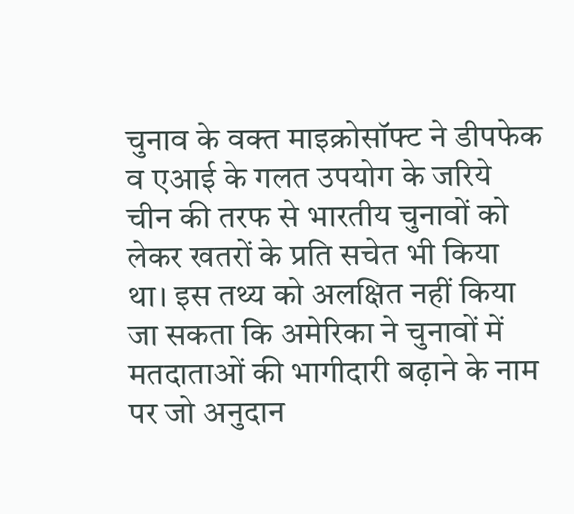चुनाव के वक्त माइक्रोसॉफ्ट ने डीपफेक व एआई के गलत उपयोग के जरिये चीन की तरफ से भारतीय चुनावों को लेकर खतरों के प्रति सचेत भी किया था। इस तथ्य को अलक्षित नहीं किया जा सकता कि अमेरिका ने चुनावों में मतदाताओं की भागीदारी बढ़ाने के नाम पर जो अनुदान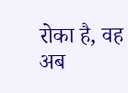रोका है, वह अब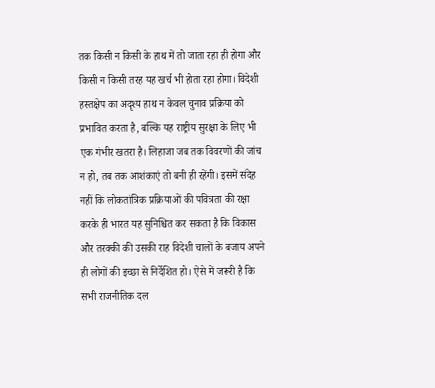तक किसी न किसी के हाथ में तो जाता रहा ही होगा और किसी न किसी तरह यह खर्च भी होता रहा होगा। विदेशी हस्तक्षेप का अदृश्य हाथ न केवल चुनाव प्रक्रिया को प्रभावित करता है, बल्कि यह राष्ट्रीय सुरक्षा के लिए भी एक गंभीर खतरा है। लिहाजा जब तक विवरणों की जांच न हो, तब तक आशंकाएं तो बनी ही रहेंगी। इसमें संदेह नहीं कि लोकतांत्रिक प्रक्रियाओं की पवित्रता की रक्षा करके ही भारत यह सुनिश्चित कर सकता है कि विकास और तरक्की की उसकी राह विदेशी चालों के बजाय अपने ही लोगों की इच्छा से निर्देशित हो। ऐसे में जरूरी है कि सभी राजनीतिक दल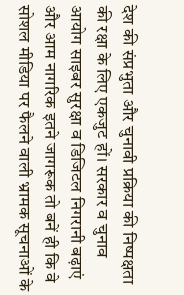देश की संप्रभुता और चुनावी प्रक्रिया की निष्पक्षता की रक्षा के लिए एकजुट हों। सरकार व चुनाव आयोग साइबर सुरक्षा व डिजिटल निगरानी बढ़ाएं और आम नागरिक इतने जागरूक तो बनें ही कि वे सोशल मीडिया पर फैलने वाली भ्रामक सूचनाओं के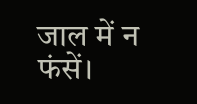जाल में न फंसें।